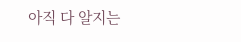아직 다 알지는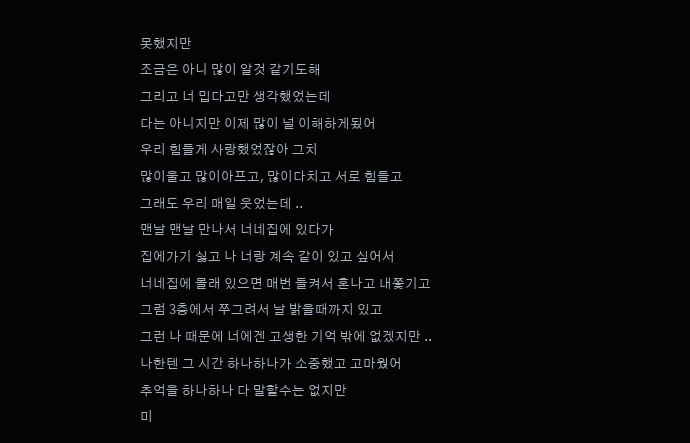못했지만
조금은 아니 많이 알것 같기도해
그리고 너 밉다고만 생각했었는데
다는 아니지만 이제 많이 널 이해하게됬어
우리 힘들게 사랑했었잖아 그치
많이울고 많이아프고, 많이다치고 서로 힘들고
그래도 우리 매일 웃었는데 ..
맨날 맨날 만나서 너네집에 있다가
집에가기 싫고 나 너랑 계속 같이 있고 싶어서
너네집에 몰래 있으면 매번 들켜서 혼나고 내쫓기고
그럼 3층에서 쭈그려서 날 밝을때까지 있고
그런 나 때문에 너에겐 고생한 기억 밖에 없겠지만 ..
나한텐 그 시간 하나하나가 소중했고 고마웠어
추억을 하나하나 다 말할수는 없지만
미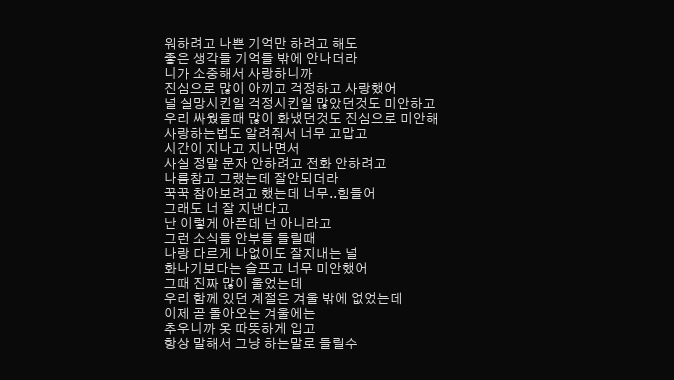워하려고 나쁜 기억만 하려고 해도
좋은 생각들 기억들 밖에 안나더라
니가 소중해서 사랑하니까
진심으로 많이 아끼고 걱정하고 사랑했어
널 실망시킨일 걱정시킨일 많았던것도 미안하고
우리 싸웠을때 많이 화냈던것도 진심으로 미안해
사랑하는법도 알려줘서 너무 고맙고
시간이 지나고 지나면서
사실 정말 문자 안하려고 전화 안하려고
나름참고 그랬는데 잘안되더라
꾹꾹 참아보려고 했는데 너무..힘들어
그래도 너 잘 지낸다고
난 이렇게 아픈데 넌 아니라고
그런 소식들 안부들 들릴때
나랑 다르게 나없이도 잘지내는 널
화나기보다는 슬프고 너무 미안했어
그때 진짜 많이 울었는데
우리 함께 있던 계절은 겨울 밖에 없었는데
이제 곧 돌아오는 겨울에는
추우니까 옷 따뜻하게 입고
항상 말해서 그냥 하는말로 들릴수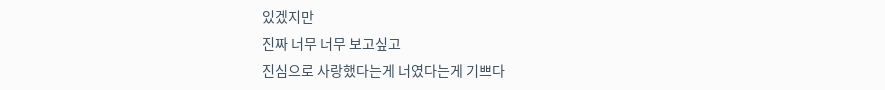있겠지만
진짜 너무 너무 보고싶고
진심으로 사랑했다는게 너였다는게 기쁘다